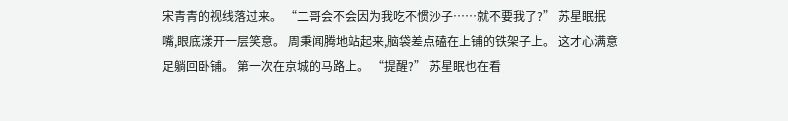宋青青的视线落过来。 “二哥会不会因为我吃不惯沙子……就不要我了?” 苏星眠抿嘴,眼底漾开一层笑意。 周秉闻腾地站起来,脑袋差点磕在上铺的铁架子上。 这才心满意足躺回卧铺。 第一次在京城的马路上。 “提醒?” 苏星眠也在看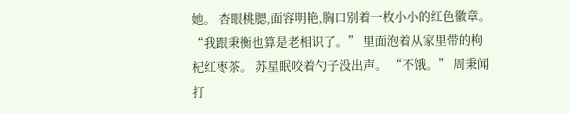她。 杏眼桃腮,面容明艳,胸口别着一枚小小的红色徽章。 “我跟秉衡也算是老相识了。” 里面泡着从家里带的枸杞红枣茶。 苏星眠咬着勺子没出声。 “不饿。” 周秉闻打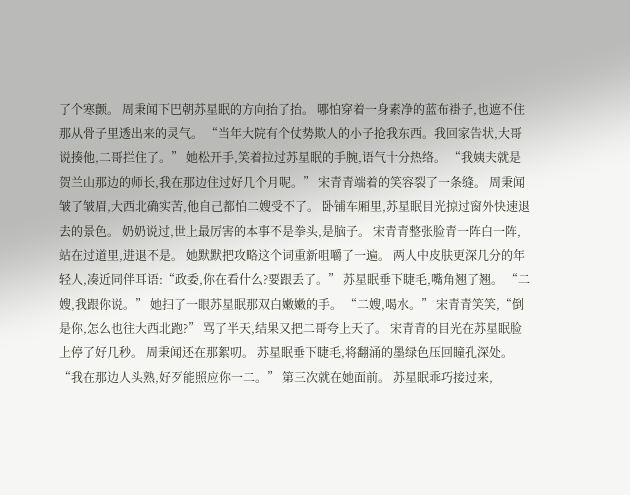了个寒颤。 周秉闻下巴朝苏星眠的方向抬了抬。 哪怕穿着一身素净的蓝布褂子,也遮不住那从骨子里透出来的灵气。 “当年大院有个仗势欺人的小子抢我东西。我回家告状,大哥说揍他,二哥拦住了。” 她松开手,笑着拉过苏星眠的手腕,语气十分热络。 “我姨夫就是贺兰山那边的师长,我在那边住过好几个月呢。” 宋青青端着的笑容裂了一条缝。 周秉闻皱了皱眉,大西北确实苦,他自己都怕二嫂受不了。 卧铺车厢里,苏星眠目光掠过窗外快速退去的景色。 奶奶说过,世上最厉害的本事不是拳头,是脑子。 宋青青整张脸青一阵白一阵,站在过道里,进退不是。 她默默把攻略这个词重新咀嚼了一遍。 两人中皮肤更深几分的年轻人,凑近同伴耳语:“政委,你在看什么?要跟丢了。” 苏星眠垂下睫毛,嘴角翘了翘。 “二嫂,我跟你说。” 她扫了一眼苏星眠那双白嫩嫩的手。 “二嫂,喝水。” 宋青青笑笑,“倒是你,怎么也往大西北跑?” 骂了半天,结果又把二哥夸上天了。 宋青青的目光在苏星眠脸上停了好几秒。 周秉闻还在那絮叨。 苏星眠垂下睫毛,将翻涌的墨绿色压回瞳孔深处。 “我在那边人头熟,好歹能照应你一二。” 第三次就在她面前。 苏星眠乖巧接过来,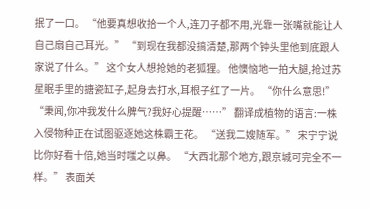抿了一口。 “他要真想收拾一个人,连刀子都不用,光靠一张嘴就能让人自己扇自己耳光。” “到现在我都没搞清楚,那两个钟头里他到底跟人家说了什么。” 这个女人想抢她的老狐狸。 他懊恼地一拍大腿,抢过苏星眠手里的搪瓷缸子,起身去打水,耳根子红了一片。 “你什么意思!” “秉闻,你冲我发什么脾气?我好心提醒……” 翻译成植物的语言:一株入侵物种正在试图驱逐她这株霸王花。 “送我二嫂随军。” 宋宁宁说比你好看十倍,她当时嗤之以鼻。 “大西北那个地方,跟京城可完全不一样。” 表面关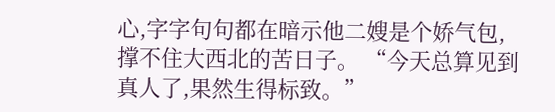心,字字句句都在暗示他二嫂是个娇气包,撑不住大西北的苦日子。 “今天总算见到真人了,果然生得标致。”